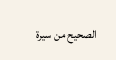الصحيح من سيرة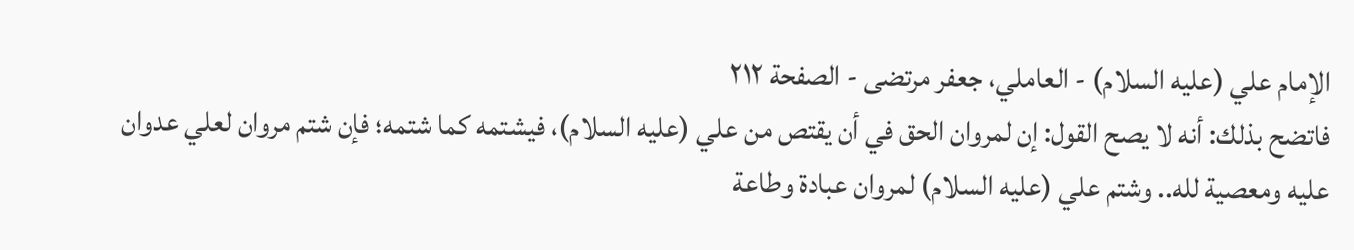الإمام علي (عليه السلام) - العاملي، جعفر مرتضى - الصفحة ٢١٢
فاتضح بذلك: أنه لا يصح القول: إن لمروان الحق في أن يقتص من علي (عليه السلام)، فيشتمه كما شتمه؛ فإن شتم مروان لعلي عدوان عليه ومعصية لله.. وشتم علي (عليه السلام) لمروان عبادة وطاعة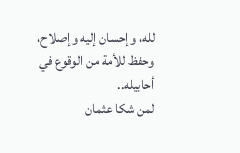لله، وإحسان إليه وإصلاح، وحفظ للأمة من الوقوع في أحابيله..
لمن شكا عثمان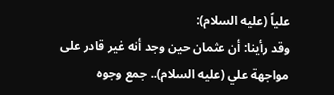علياً (عليه السلام):
وقد رأينا: أن عثمان حين وجد أنه غير قادر على مواجهة علي (عليه السلام).. جمع وجوه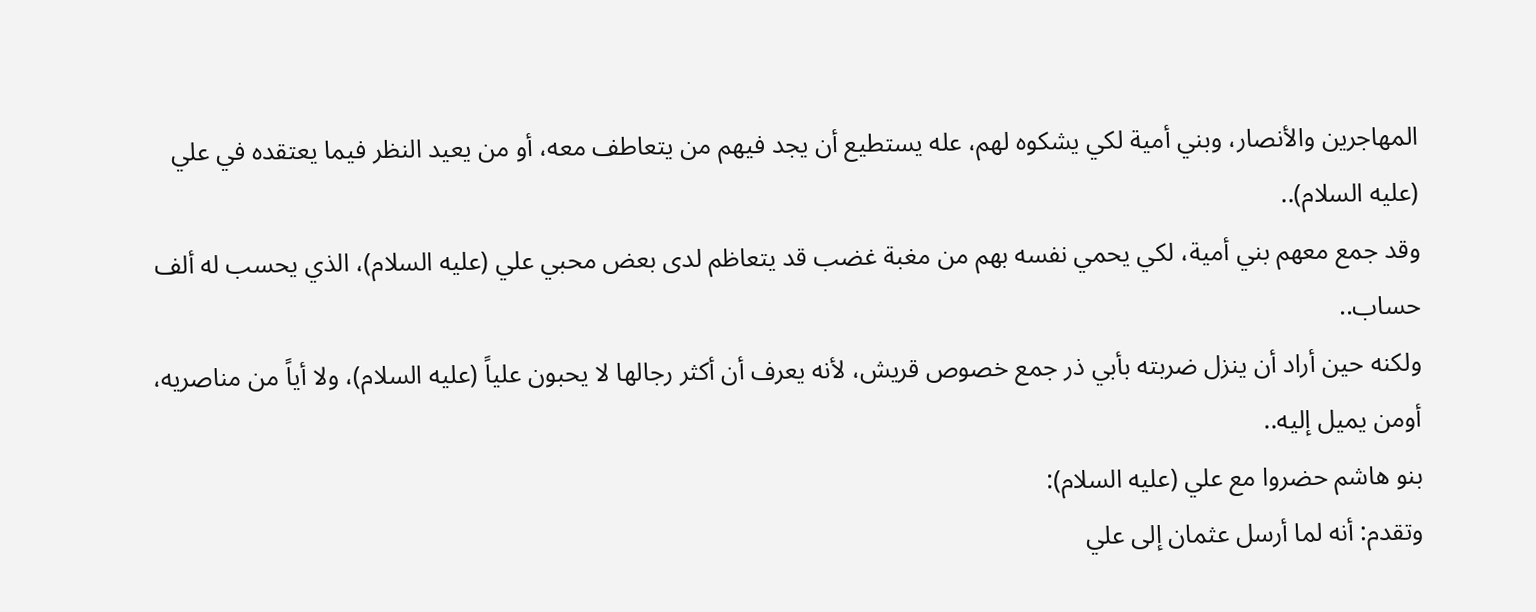المهاجرين والأنصار، وبني أمية لكي يشكوه لهم، عله يستطيع أن يجد فيهم من يتعاطف معه، أو من يعيد النظر فيما يعتقده في علي (عليه السلام)..
وقد جمع معهم بني أمية، لكي يحمي نفسه بهم من مغبة غضب قد يتعاظم لدى بعض محبي علي (عليه السلام)، الذي يحسب له ألف حساب..
ولكنه حين أراد أن ينزل ضربته بأبي ذر جمع خصوص قريش، لأنه يعرف أن أكثر رجالها لا يحبون علياً (عليه السلام)، ولا أياً من مناصريه، أومن يميل إليه..
بنو هاشم حضروا مع علي (عليه السلام):
وتقدم: أنه لما أرسل عثمان إلى علي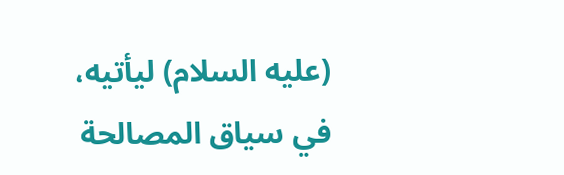(عليه السلام) ليأتيه، في سياق المصالحة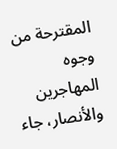المقترحة من وجوه المهاجرين والأنصار، جاء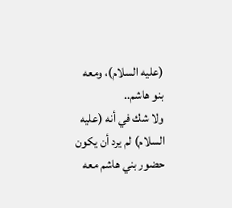(عليه السلام)، ومعه بنو هاشم..
ولا شك في أنه (عليه السلام) لم يرد أن يكون حضور بني هاشم معه